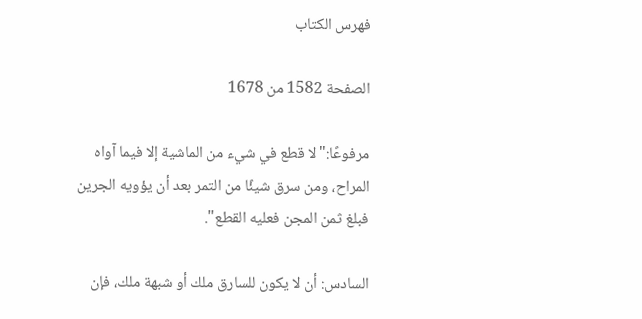فهرس الكتاب

الصفحة 1582 من 1678

مرفوعًا:"لا قطع في شيء من الماشية إلا فيما آواه المراح، ومن سرق شيئًا من التمر بعد أن يؤويه الجرين فبلغ ثمن المجن فعليه القطع".

السادس: أن لا يكون للسارق ملك أو شبهة ملك، فإن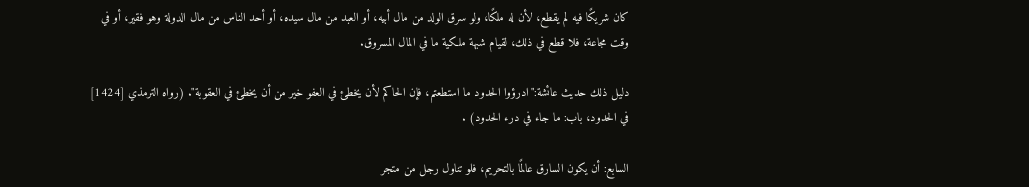كان شريكًا فيه لم يقطع، لأن له ملكًا، ولو سرق الولد من مال أبيه، أو العبد من مال سيده، أو أحد الناس من مال الدولة وهو فقير، أو في وقت مجاعة، فلا قطع في ذلك، لقيام شبهة ملكية ما في المال المسروق.

دليل ذلك حديث عائشة:"ادرؤوا الحدود ما استطعتم، فإن الحاكم لأن يخطئ في العفو خير من أن يخطئ في العقوبة". (رواه الترمذي [1424] في الحدود، باب: ما جاء في درء الحدود) .

السابع: أن يكون السارق عالمًا بالتحريم، فلو تناول رجل من متجر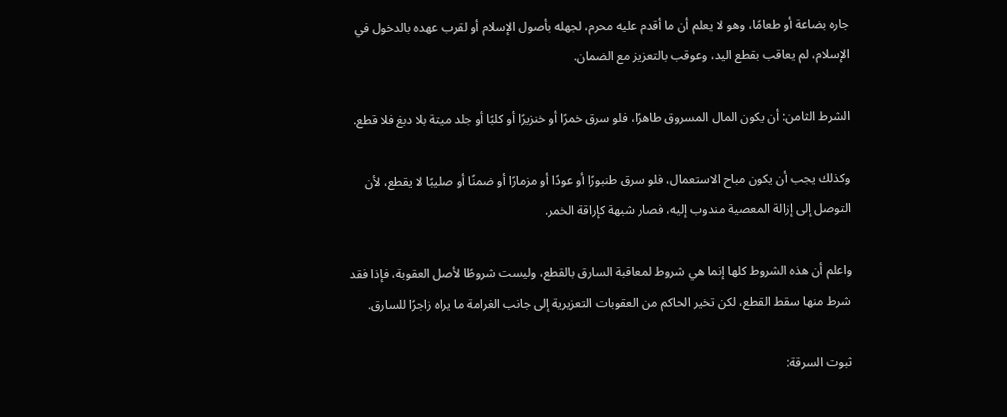جاره بضاعة أو طعامًا، وهو لا يعلم أن ما أقدم عليه محرم، لجهله بأصول الإسلام أو لقرب عهده بالدخول في الإسلام، لم يعاقب بقطع اليد، وعوقب بالتعزيز مع الضمان.

الشرط الثامن: أن يكون المال المسروق طاهرًا، فلو سرق خمرًا أو خنزيرًا أو كلبًا أو جلد ميتة بلا دبغ فلا قطع.

وكذلك يجب أن يكون مباح الاستعمال، فلو سرق طنبورًا أو عودًا أو مزمارًا أو ضمنًا أو صليبًا لا يقطع، لأن التوصل إلى إزالة المعصية مندوب إليه، فصار شبهة كإراقة الخمر.

واعلم أن هذه الشروط كلها إنما هي شروط لمعاقبة السارق بالقطع، وليست شروطًا لأصل العقوبة، فإذا فقد شرط منها سقط القطع، لكن تخير الحاكم من العقوبات التعزيرية إلى جانب الغرامة ما يراه زاجرًا للسارق.

ثبوت السرقة: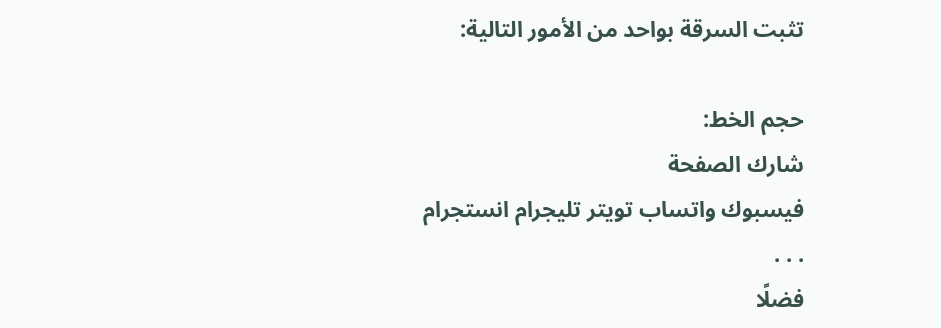تثبت السرقة بواحد من الأمور التالية:

حجم الخط:
شارك الصفحة
فيسبوك واتساب تويتر تليجرام انستجرام
. . .
فضلًا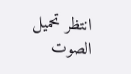انتظر تحميل الصوت